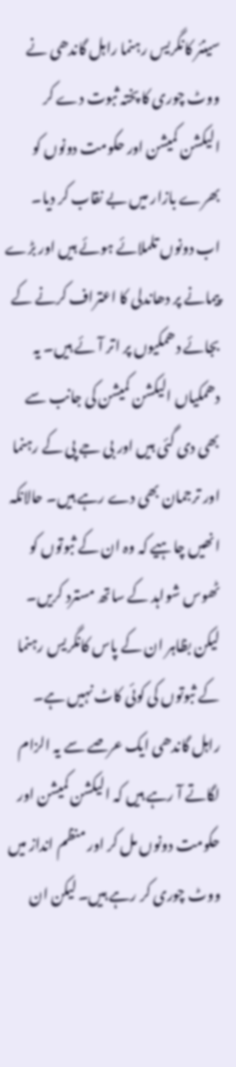سینئر کانگریس رہنما راہل گاندھی نے ووٹ چوری کا پختہ ثبوت دے کر الیکشن کمیشن اور حکومت دونوں کو بھرے بازار میں بے نقاب کر دیا۔ اب دونوں تلملائے ہوئے ہیں اور بڑے پیمانے پر دھاندلی کا اعتراف کرنے کے بجائے دھمکیوں پر اتر آئے ہیں۔ یہ دھمکیاں الیکشن کمیشن کی جانب سے بھی دی گئی ہیں اور بی جے پی کے رہنما اور ترجمان بھی دے رہے ہیں۔ حالانکہ انھیں چاہیے کہ وہ ان کے ثبوتوں کو ٹھوس شواہد کے ساتھ مسترد کریں۔ لیکن بظاہر ان کے پاس کانگریس رہنما کے ثبوتوں کی کوئی کاٹ نہیں ہے۔
راہل گاندھی ایک عرصے سے یہ الزام لگاتے آ رہے ہیں کہ الیکشن کمیشن اور حکومت دونوں مل کر اور منظم انداز میں ووٹ چوری کر رہے ہیں۔ لیکن ان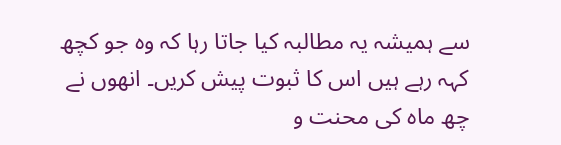سے ہمیشہ یہ مطالبہ کیا جاتا رہا کہ وہ جو کچھ کہہ رہے ہیں اس کا ثبوت پیش کریں۔ انھوں نے چھ ماہ کی محنت و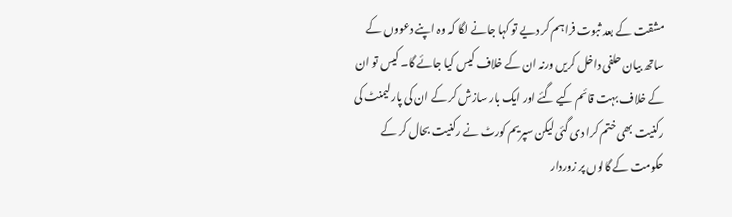مشقت کے بعد ثبوت فراہم کر دیے تو کہا جانے لگا کہ وہ اپنے دعووں کے ساتھ بیان حلفی داخل کریں ورنہ ان کے خلاف کیس کیا جائے گا۔ کیس تو ان کے خلاف بہت قائم کیے گئے اور ایک بار سازش کر کے ان کی پارلیمنٹ کی رکنیت بھی ختم کرا دی گئی لیکن سپریم کورٹ نے رکنیت بحال کر کے حکومت کے گالوں پر زوردار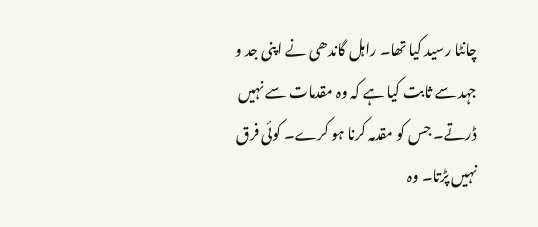چانٹا رسید کیا تھا۔ راہل گاندھی نے اپنی جد و جہد سے ثابت کیا ہے کہ وہ مقدمات سے نہیں ڈرتے۔ جس کو مقدمہ کرنا ہو کرے۔ کوئی فرق نہیں پڑتا۔ وہ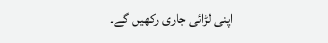اپنی لڑائی جاری رکھیں گے۔